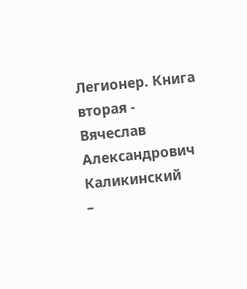Легионер. Книга вторая - Вячеслав Александрович Каликинский
–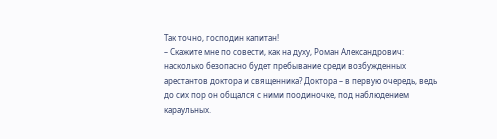Так точно, господин капитан!
– Скажите мне по совести, как на духу, Роман Александрович: насколько безопасно будет пребывание среди возбужденных арестантов доктора и священника? Доктора – в первую очередь, ведь до сих пор он общался с ними поодиночке, под наблюдением караульных.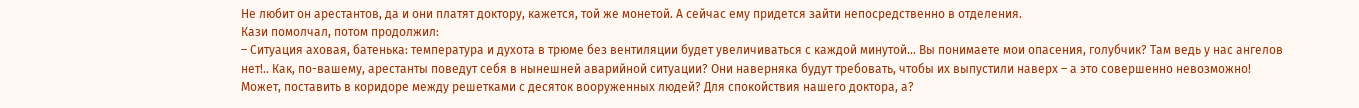Не любит он арестантов, да и они платят доктору, кажется, той же монетой. А сейчас ему придется зайти непосредственно в отделения.
Кази помолчал, потом продолжил:
– Ситуация аховая, батенька: температура и духота в трюме без вентиляции будет увеличиваться с каждой минутой… Вы понимаете мои опасения, голубчик? Там ведь у нас ангелов нет!.. Как, по-вашему, арестанты поведут себя в нынешней аварийной ситуации? Они наверняка будут требовать, чтобы их выпустили наверх – а это совершенно невозможно! Может, поставить в коридоре между решетками с десяток вооруженных людей? Для спокойствия нашего доктора, а?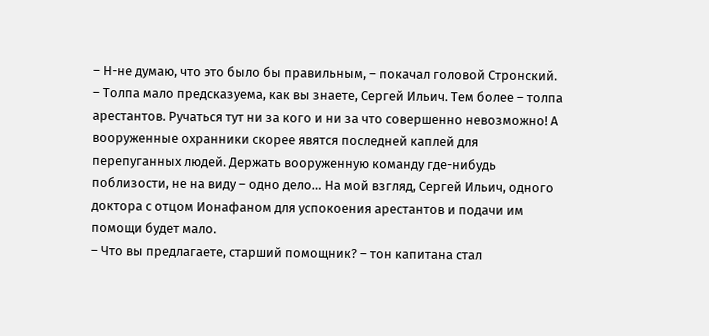– Н-не думаю, что это было бы правильным, – покачал головой Стронский. – Толпа мало предсказуема, как вы знаете, Сергей Ильич. Тем более – толпа арестантов. Ручаться тут ни за кого и ни за что совершенно невозможно! А вооруженные охранники скорее явятся последней каплей для перепуганных людей. Держать вооруженную команду где-нибудь поблизости, не на виду – одно дело… На мой взгляд, Сергей Ильич, одного доктора с отцом Ионафаном для успокоения арестантов и подачи им помощи будет мало.
– Что вы предлагаете, старший помощник? – тон капитана стал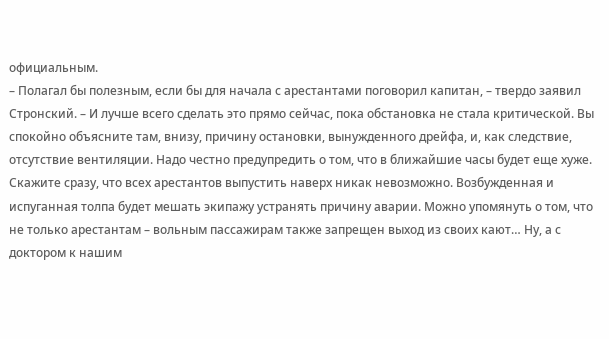официальным.
– Полагал бы полезным, если бы для начала с арестантами поговорил капитан, – твердо заявил Стронский. – И лучше всего сделать это прямо сейчас, пока обстановка не стала критической. Вы спокойно объясните там, внизу, причину остановки, вынужденного дрейфа, и, как следствие, отсутствие вентиляции. Надо честно предупредить о том, что в ближайшие часы будет еще хуже. Скажите сразу, что всех арестантов выпустить наверх никак невозможно. Возбужденная и испуганная толпа будет мешать экипажу устранять причину аварии. Можно упомянуть о том, что не только арестантам – вольным пассажирам также запрещен выход из своих кают… Ну, а с доктором к нашим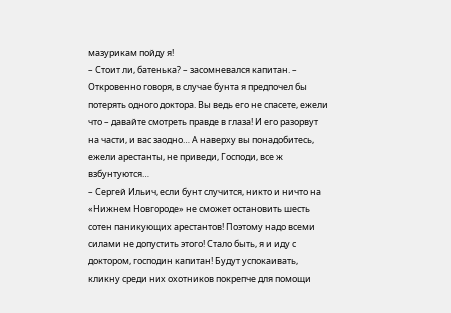мазурикам пойду я!
– Стоит ли, батенька? – засомневался капитан. – Откровенно говоря, в случае бунта я предпочел бы потерять одного доктора. Вы ведь его не спасете, ежели что – давайте смотреть правде в глаза! И его разорвут на части, и вас заодно… А наверху вы понадобитесь, ежели арестанты, не приведи, Господи, все ж взбунтуются…
– Сергей Ильич, если бунт случится, никто и ничто на «Нижнем Новгороде» не сможет остановить шесть сотен паникующих арестантов! Поэтому надо всеми силами не допустить этого! Стало быть, я и иду с доктором, господин капитан! Будут успокаивать, кликну среди них охотников покрепче для помощи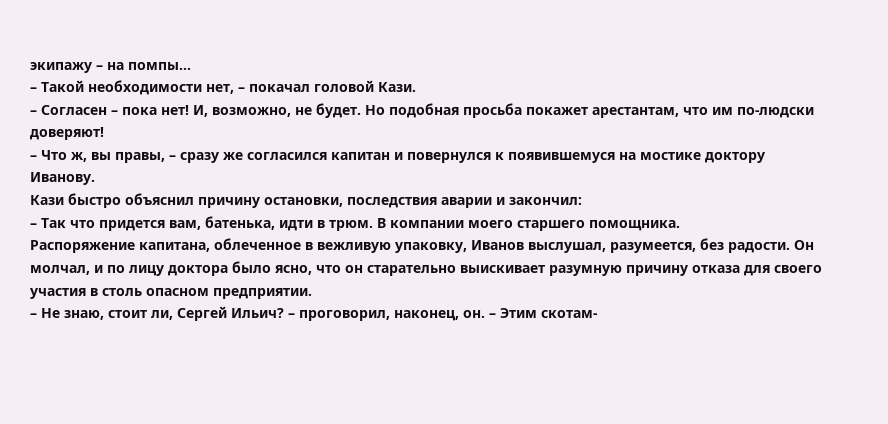экипажу – на помпы…
– Такой необходимости нет, – покачал головой Кази.
– Согласен – пока нет! И, возможно, не будет. Но подобная просьба покажет арестантам, что им по-людски доверяют!
– Что ж, вы правы, – сразу же согласился капитан и повернулся к появившемуся на мостике доктору Иванову.
Кази быстро объяснил причину остановки, последствия аварии и закончил:
– Так что придется вам, батенька, идти в трюм. В компании моего старшего помощника.
Распоряжение капитана, облеченное в вежливую упаковку, Иванов выслушал, разумеется, без радости. Он молчал, и по лицу доктора было ясно, что он старательно выискивает разумную причину отказа для своего участия в столь опасном предприятии.
– Не знаю, стоит ли, Сергей Ильич? – проговорил, наконец, он. – Этим скотам-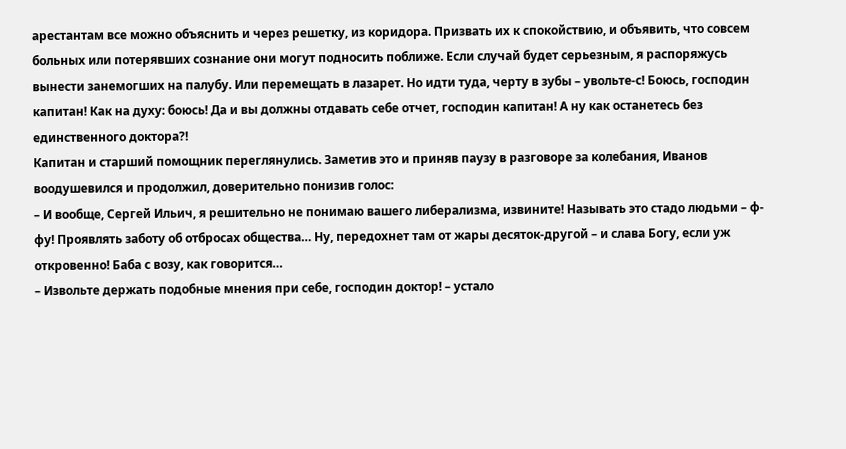арестантам все можно объяснить и через решетку, из коридора. Призвать их к спокойствию, и объявить, что совсем больных или потерявших сознание они могут подносить поближе. Если случай будет серьезным, я распоряжусь вынести занемогших на палубу. Или перемещать в лазарет. Но идти туда, черту в зубы – увольте-с! Боюсь, господин капитан! Как на духу: боюсь! Да и вы должны отдавать себе отчет, господин капитан! А ну как останетесь без единственного доктора?!
Капитан и старший помощник переглянулись. Заметив это и приняв паузу в разговоре за колебания, Иванов воодушевился и продолжил, доверительно понизив голос:
– И вообще, Сергей Ильич, я решительно не понимаю вашего либерализма, извините! Называть это стадо людьми – ф-фу! Проявлять заботу об отбросах общества… Ну, передохнет там от жары десяток-другой – и слава Богу, если уж откровенно! Баба с возу, как говорится…
– Извольте держать подобные мнения при себе, господин доктор! – устало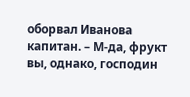оборвал Иванова капитан. – М-да, фрукт вы, однако, господин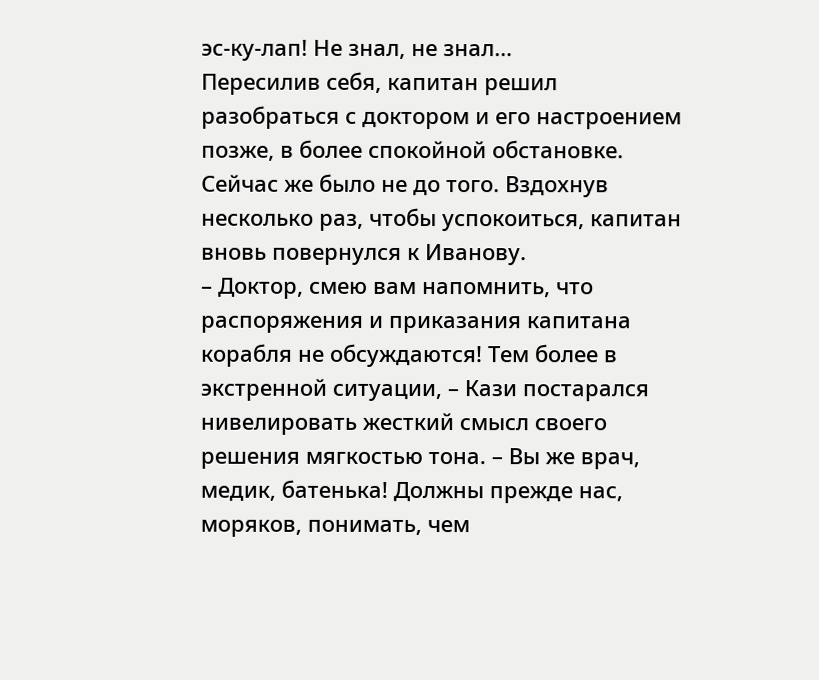эс-ку-лап! Не знал, не знал…
Пересилив себя, капитан решил разобраться с доктором и его настроением позже, в более спокойной обстановке. Сейчас же было не до того. Вздохнув несколько раз, чтобы успокоиться, капитан вновь повернулся к Иванову.
– Доктор, смею вам напомнить, что распоряжения и приказания капитана корабля не обсуждаются! Тем более в экстренной ситуации, – Кази постарался нивелировать жесткий смысл своего решения мягкостью тона. – Вы же врач, медик, батенька! Должны прежде нас, моряков, понимать, чем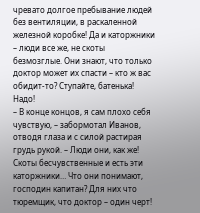чревато долгое пребывание людей без вентиляции, в раскаленной железной коробке! Да и каторжники – люди все же, не скоты безмозглые. Они знают, что только доктор может их спасти – кто ж вас обидит-то? Ступайте, батенька! Надо!
– В конце концов, я сам плохо себя чувствую, – забормотал Иванов, отводя глаза и с силой растирая грудь рукой. – Люди они, как же! Скоты бесчувственные и есть эти каторжники… Что они понимают, господин капитан? Для них что тюремщик, что доктор – один черт!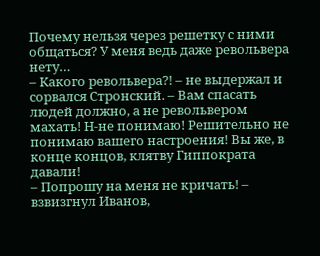Почему нельзя через решетку с ними общаться? У меня ведь даже револьвера нету…
– Какого револьвера?! – не выдержал и сорвался Стронский. – Вам спасать людей должно, а не револьвером махать! Н-не понимаю! Решительно не понимаю вашего настроения! Вы же, в конце концов, клятву Гиппократа давали!
– Попрошу на меня не кричать! – взвизгнул Иванов,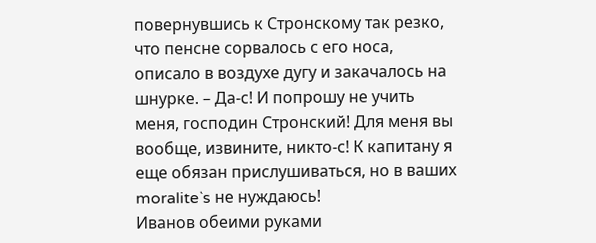повернувшись к Стронскому так резко, что пенсне сорвалось с его носа, описало в воздухе дугу и закачалось на шнурке. – Да-с! И попрошу не учить меня, господин Стронский! Для меня вы вообще, извините, никто-с! К капитану я еще обязан прислушиваться, но в ваших moralite`s не нуждаюсь!
Иванов обеими руками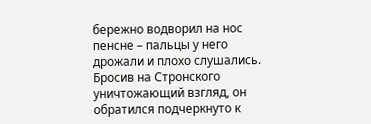бережно водворил на нос пенсне – пальцы у него дрожали и плохо слушались. Бросив на Стронского уничтожающий взгляд, он обратился подчеркнуто к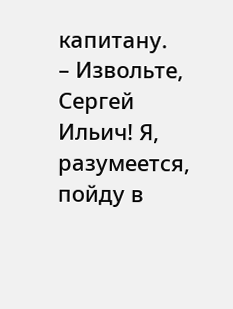капитану.
– Извольте, Сергей Ильич! Я, разумеется, пойду в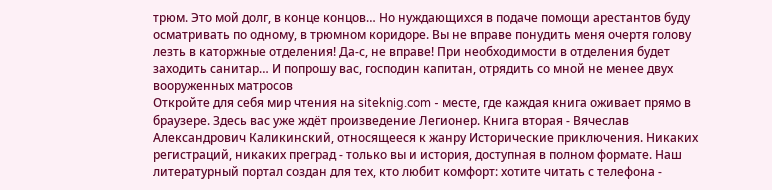трюм. Это мой долг, в конце концов… Но нуждающихся в подаче помощи арестантов буду осматривать по одному, в трюмном коридоре. Вы не вправе понудить меня очертя голову лезть в каторжные отделения! Да-с, не вправе! При необходимости в отделения будет заходить санитар… И попрошу вас, господин капитан, отрядить со мной не менее двух вооруженных матросов
Откройте для себя мир чтения на siteknig.com - месте, где каждая книга оживает прямо в браузере. Здесь вас уже ждёт произведение Легионер. Книга вторая - Вячеслав Александрович Каликинский, относящееся к жанру Исторические приключения. Никаких регистраций, никаких преград - только вы и история, доступная в полном формате. Наш литературный портал создан для тех, кто любит комфорт: хотите читать с телефона -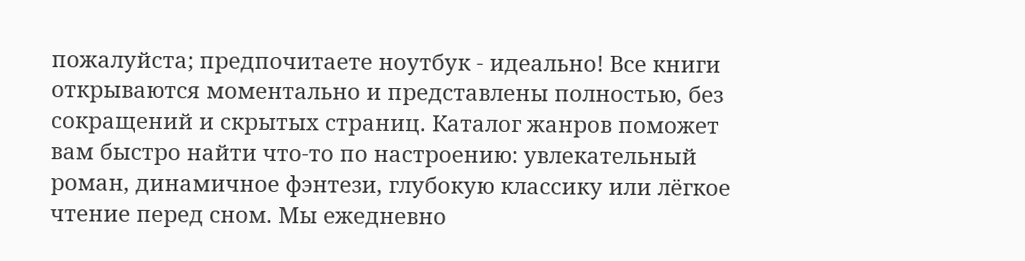пожалуйста; предпочитаете ноутбук - идеально! Все книги открываются моментально и представлены полностью, без сокращений и скрытых страниц. Каталог жанров поможет вам быстро найти что-то по настроению: увлекательный роман, динамичное фэнтези, глубокую классику или лёгкое чтение перед сном. Мы ежедневно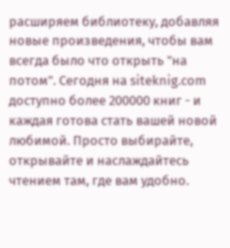расширяем библиотеку, добавляя новые произведения, чтобы вам всегда было что открыть "на потом". Сегодня на siteknig.com доступно более 200000 книг - и каждая готова стать вашей новой любимой. Просто выбирайте, открывайте и наслаждайтесь чтением там, где вам удобно.